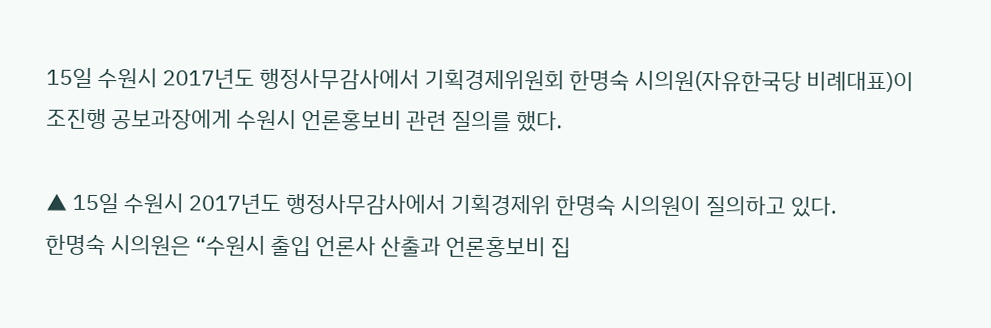15일 수원시 2017년도 행정사무감사에서 기획경제위원회 한명숙 시의원(자유한국당 비례대표)이 조진행 공보과장에게 수원시 언론홍보비 관련 질의를 했다.

▲ 15일 수원시 2017년도 행정사무감사에서 기획경제위 한명숙 시의원이 질의하고 있다.
한명숙 시의원은 “수원시 출입 언론사 산출과 언론홍보비 집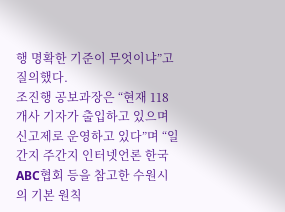행 명확한 기준이 무엇이냐”고 질의했다.
조진행 공보과장은 “현재 118개사 기자가 출입하고 있으며 신고제로 운영하고 있다”며 “일간지 주간지 인터넷언론 한국ABC협회 등을 참고한 수원시의 기본 원칙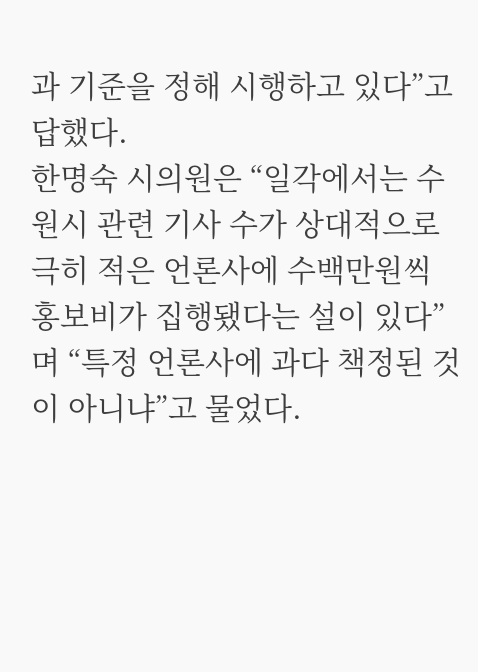과 기준을 정해 시행하고 있다”고 답했다.
한명숙 시의원은 “일각에서는 수원시 관련 기사 수가 상대적으로 극히 적은 언론사에 수백만원씩 홍보비가 집행됐다는 설이 있다”며 “특정 언론사에 과다 책정된 것이 아니냐”고 물었다.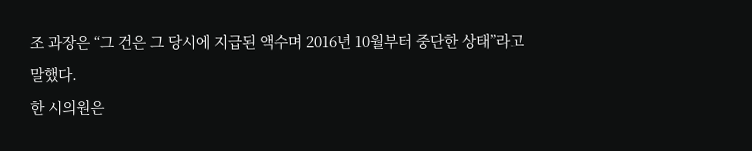조 과장은 “그 건은 그 당시에 지급된 액수며 2016년 10월부터 중단한 상태”라고 말했다.
한 시의원은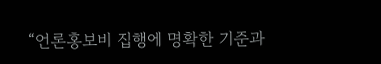“언론홍보비 집행에 명확한 기준과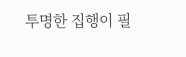투명한 집행이 필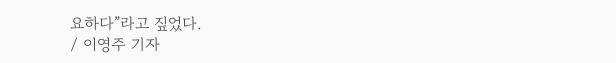요하다”라고 짚었다.
/ 이영주 기자